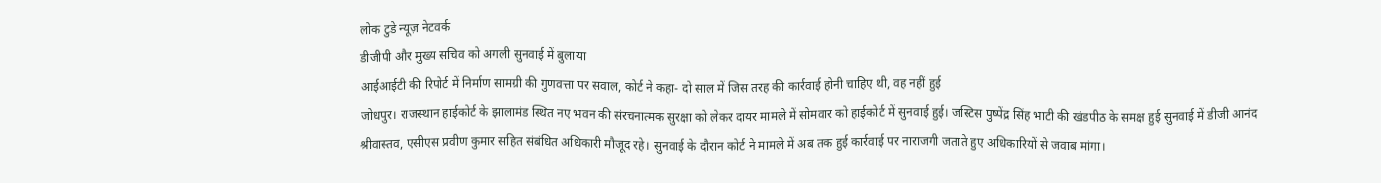लोक टुडे न्यूज़ नेटवर्क
डीजीपी और मुख्य सचिव को अगली सुनवाई में बुलाया
आईआईटी की रिपोर्ट में निर्माण सामग्री की गुणवत्ता पर सवाल, कोर्ट ने कहा- दो साल में जिस तरह की कार्रवाई होनी चाहिए थी, वह नहीं हुई
जोधपुर। राजस्थान हाईकोर्ट के झालामंड स्थित नए भवन की संरचनात्मक सुरक्षा को लेकर दायर मामले में सोमवार को हाईकोर्ट में सुनवाई हुई। जस्टिस पुष्पेंद्र सिंह भाटी की खंडपीठ के समक्ष हुई सुनवाई में डीजी आनंद श्रीवास्तव, एसीएस प्रवीण कुमार सहित संबंधित अधिकारी मौजूद रहे। सुनवाई के दौरान कोर्ट ने मामले में अब तक हुई कार्रवाई पर नाराजगी जताते हुए अधिकारियों से जवाब मांगा।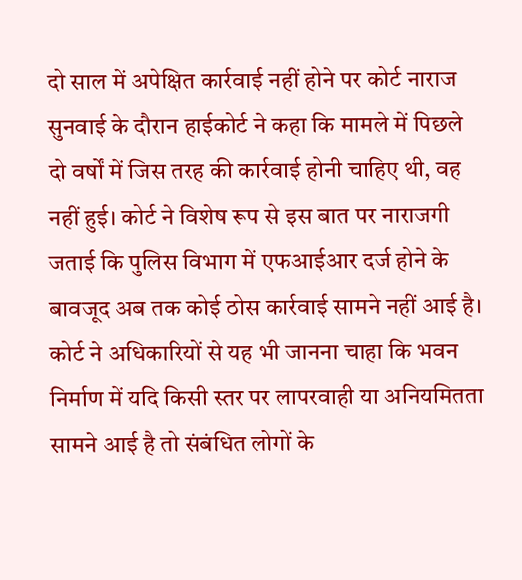दो साल में अपेक्षित कार्रवाई नहीं होने पर कोर्ट नाराज
सुनवाई के दौरान हाईकोर्ट ने कहा कि मामले में पिछले दो वर्षों में जिस तरह की कार्रवाई होनी चाहिए थी, वह नहीं हुई। कोर्ट ने विशेष रूप से इस बात पर नाराजगी जताई कि पुलिस विभाग में एफआईआर दर्ज होने के बावजूद अब तक कोई ठोस कार्रवाई सामने नहीं आई है।
कोर्ट ने अधिकारियों से यह भी जानना चाहा कि भवन निर्माण में यदि किसी स्तर पर लापरवाही या अनियमितता सामने आई है तो संबंधित लोगों के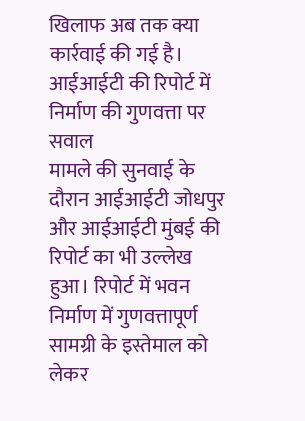खिलाफ अब तक क्या कार्रवाई की गई है।
आईआईटी की रिपोर्ट में निर्माण की गुणवत्ता पर सवाल
मामले की सुनवाई के दौरान आईआईटी जोधपुर और आईआईटी मुंबई की रिपोर्ट का भी उल्लेख हुआ। रिपोर्ट में भवन निर्माण में गुणवत्तापूर्ण सामग्री के इस्तेमाल को लेकर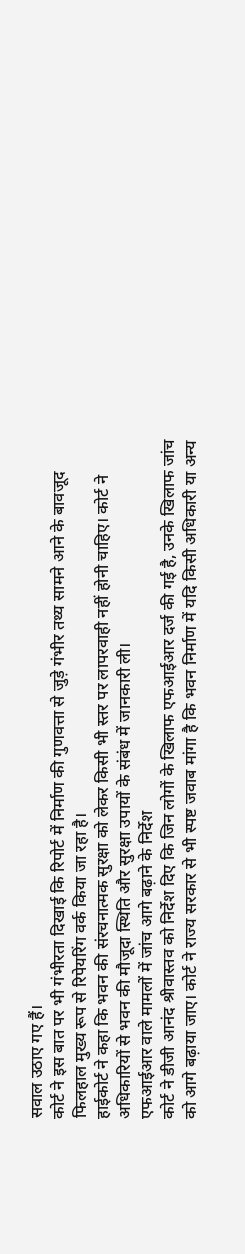सवाल उठाए गए हैं।
कोर्ट ने इस बात पर भी गंभीरता दिखाई कि रिपोर्ट में निर्माण की गुणवत्ता से जुड़े गंभीर तथ्य सामने आने के बावजूद फिलहाल मुख्य रूप से रिपेयरिंग वर्क किया जा रहा है।
हाईकोर्ट ने कहा कि भवन की संरचनात्मक सुरक्षा को लेकर किसी भी स्तर पर लापरवाही नहीं होनी चाहिए। कोर्ट ने अधिकारियों से भवन की मौजूदा स्थिति और सुरक्षा उपायों के संबंध में जानकारी ली।
एफआईआर वाले मामलों में जांच आगे बढ़ाने के निर्देश
कोर्ट ने डीजी आनंद श्रीवास्तव को निर्देश दिए कि जिन लोगों के खिलाफ एफआईआर दर्ज की गई है, उनके खिलाफ जांच को आगे बढ़ाया जाए। कोर्ट ने राज्य सरकार से भी स्पष्ट जवाब मांगा है कि भवन निर्माण में यदि किसी अधिकारी या अन्य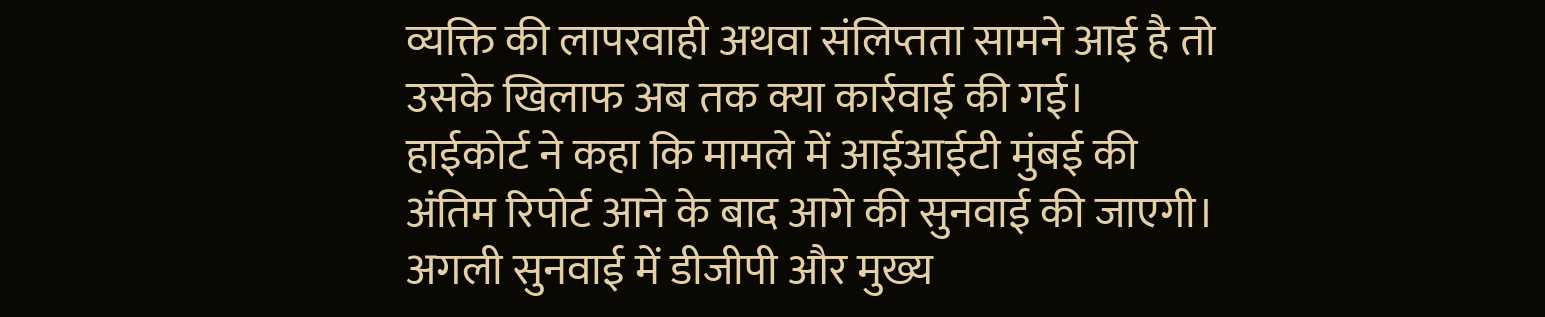व्यक्ति की लापरवाही अथवा संलिप्तता सामने आई है तो उसके खिलाफ अब तक क्या कार्रवाई की गई।
हाईकोर्ट ने कहा कि मामले में आईआईटी मुंबई की अंतिम रिपोर्ट आने के बाद आगे की सुनवाई की जाएगी।
अगली सुनवाई में डीजीपी और मुख्य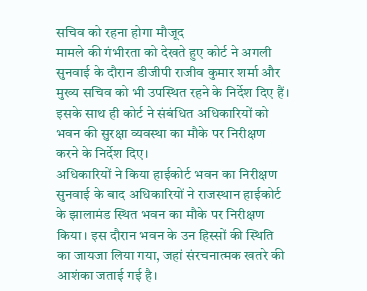सचिव को रहना होगा मौजूद
मामले की गंभीरता को देखते हुए कोर्ट ने अगली सुनवाई के दौरान डीजीपी राजीव कुमार शर्मा और मुख्य सचिव को भी उपस्थित रहने के निर्देश दिए हैं।
इसके साथ ही कोर्ट ने संबंधित अधिकारियों को भवन की सुरक्षा व्यवस्था का मौके पर निरीक्षण करने के निर्देश दिए।
अधिकारियों ने किया हाईकोर्ट भवन का निरीक्षण
सुनवाई के बाद अधिकारियों ने राजस्थान हाईकोर्ट के झालामंड स्थित भवन का मौके पर निरीक्षण किया। इस दौरान भवन के उन हिस्सों की स्थिति का जायजा लिया गया, जहां संरचनात्मक खतरे की आशंका जताई गई है।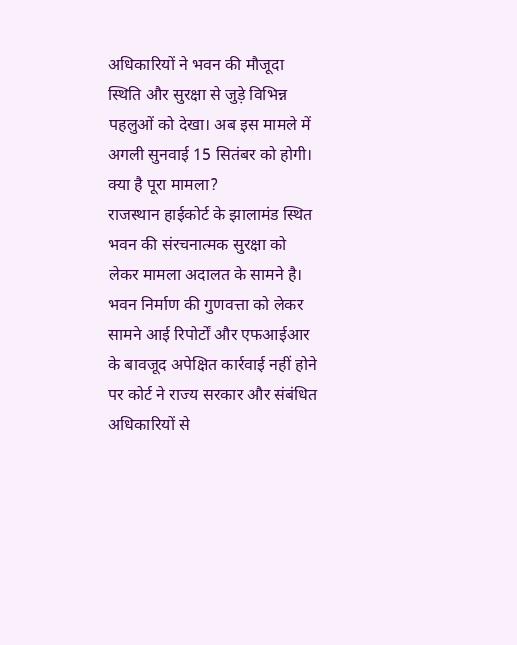अधिकारियों ने भवन की मौजूदा स्थिति और सुरक्षा से जुड़े विभिन्न पहलुओं को देखा। अब इस मामले में अगली सुनवाई 15 सितंबर को होगी।
क्या है पूरा मामला?
राजस्थान हाईकोर्ट के झालामंड स्थित भवन की संरचनात्मक सुरक्षा को लेकर मामला अदालत के सामने है। भवन निर्माण की गुणवत्ता को लेकर सामने आई रिपोर्टों और एफआईआर के बावजूद अपेक्षित कार्रवाई नहीं होने पर कोर्ट ने राज्य सरकार और संबंधित अधिकारियों से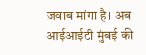जवाब मांगा है। अब आईआईटी मुंबई की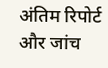अंतिम रिपोर्ट और जांच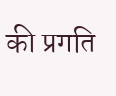की प्रगति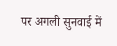पर अगली सुनवाई में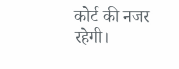कोर्ट की नजर रहेगी।